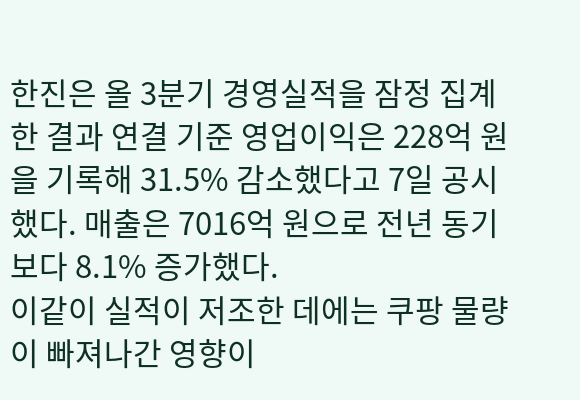한진은 올 3분기 경영실적을 잠정 집계한 결과 연결 기준 영업이익은 228억 원을 기록해 31.5% 감소했다고 7일 공시했다. 매출은 7016억 원으로 전년 동기보다 8.1% 증가했다.
이같이 실적이 저조한 데에는 쿠팡 물량이 빠져나간 영향이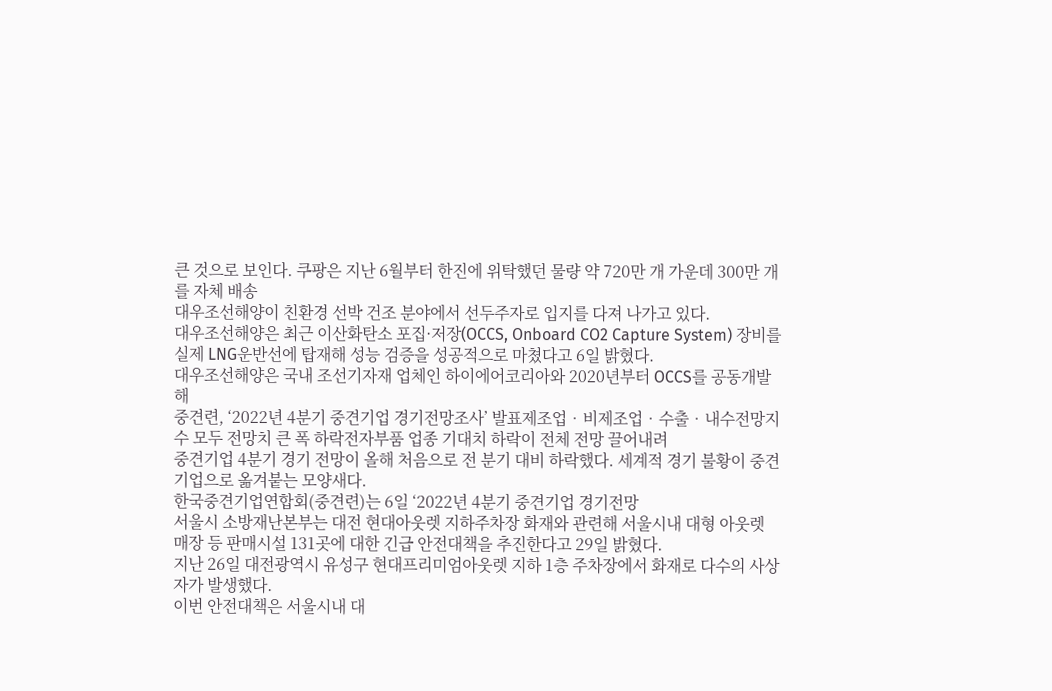큰 것으로 보인다. 쿠팡은 지난 6월부터 한진에 위탁했던 물량 약 720만 개 가운데 300만 개를 자체 배송
대우조선해양이 친환경 선박 건조 분야에서 선두주자로 입지를 다져 나가고 있다.
대우조선해양은 최근 이산화탄소 포집·저장(OCCS, Onboard CO2 Capture System) 장비를 실제 LNG운반선에 탑재해 성능 검증을 성공적으로 마쳤다고 6일 밝혔다.
대우조선해양은 국내 조선기자재 업체인 하이에어코리아와 2020년부터 OCCS를 공동개발해
중견련, ‘2022년 4분기 중견기업 경기전망조사’ 발표제조업‧비제조업‧수출‧내수전망지수 모두 전망치 큰 폭 하락전자부품 업종 기대치 하락이 전체 전망 끌어내려
중견기업 4분기 경기 전망이 올해 처음으로 전 분기 대비 하락했다. 세계적 경기 불황이 중견기업으로 옮겨붙는 모양새다.
한국중견기업연합회(중견련)는 6일 ‘2022년 4분기 중견기업 경기전망
서울시 소방재난본부는 대전 현대아웃렛 지하주차장 화재와 관련해 서울시내 대형 아웃렛 매장 등 판매시설 131곳에 대한 긴급 안전대책을 추진한다고 29일 밝혔다.
지난 26일 대전광역시 유성구 현대프리미엄아웃렛 지하 1층 주차장에서 화재로 다수의 사상자가 발생했다.
이번 안전대책은 서울시내 대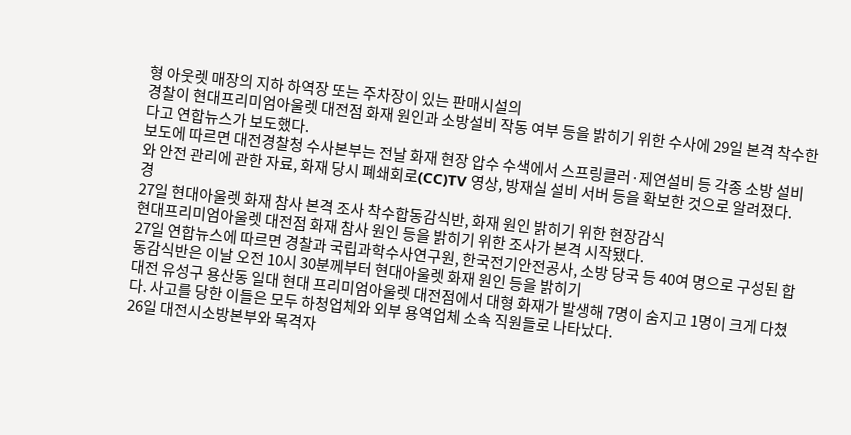형 아웃렛 매장의 지하 하역장 또는 주차장이 있는 판매시설의
경찰이 현대프리미엄아울렛 대전점 화재 원인과 소방설비 작동 여부 등을 밝히기 위한 수사에 29일 본격 착수한다고 연합뉴스가 보도했다.
보도에 따르면 대전경찰청 수사본부는 전날 화재 현장 압수 수색에서 스프링클러·제연설비 등 각종 소방 설비와 안전 관리에 관한 자료, 화재 당시 폐쇄회로(CC)TV 영상, 방재실 설비 서버 등을 확보한 것으로 알려졌다.
경
27일 현대아울렛 화재 참사 본격 조사 착수합동감식반, 화재 원인 밝히기 위한 현장감식
현대프리미엄아울렛 대전점 화재 참사 원인 등을 밝히기 위한 조사가 본격 시작됐다.
27일 연합뉴스에 따르면 경찰과 국립과학수사연구원, 한국전기안전공사, 소방 당국 등 40여 명으로 구성된 합동감식반은 이날 오전 10시 30분께부터 현대아울렛 화재 원인 등을 밝히기
대전 유성구 용산동 일대 현대 프리미엄아울렛 대전점에서 대형 화재가 발생해 7명이 숨지고 1명이 크게 다쳤다. 사고를 당한 이들은 모두 하청업체와 외부 용역업체 소속 직원들로 나타났다.
26일 대전시소방본부와 목격자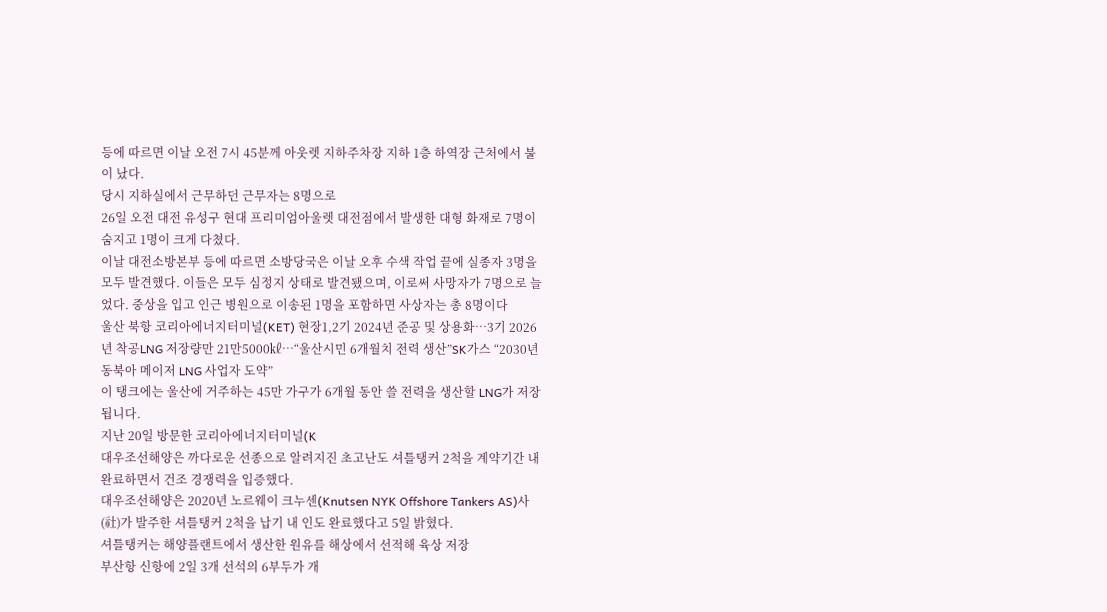등에 따르면 이날 오전 7시 45분께 아웃렛 지하주차장 지하 1층 하역장 근처에서 불이 났다.
당시 지하실에서 근무하던 근무자는 8명으로
26일 오전 대전 유성구 현대 프리미엄아울렛 대전점에서 발생한 대형 화재로 7명이 숨지고 1명이 크게 다쳤다.
이날 대전소방본부 등에 따르면 소방당국은 이날 오후 수색 작업 끝에 실종자 3명을 모두 발견했다. 이들은 모두 심정지 상태로 발견됐으며, 이로써 사망자가 7명으로 늘었다. 중상을 입고 인근 병원으로 이송된 1명을 포함하면 사상자는 총 8명이다
울산 북항 코리아에너지터미널(KET) 현장1,2기 2024년 준공 및 상용화…3기 2026년 착공LNG 저장량만 21만5000㎘…“울산시민 6개월치 전력 생산”SK가스 “2030년 동북아 메이저 LNG 사업자 도약”
이 탱크에는 울산에 거주하는 45만 가구가 6개월 동안 쓸 전력을 생산할 LNG가 저장됩니다.
지난 20일 방문한 코리아에너지터미널(K
대우조선해양은 까다로운 선종으로 알려지진 초고난도 셔틀탱커 2척을 계약기간 내 완료하면서 건조 경쟁력을 입증했다.
대우조선해양은 2020년 노르웨이 크누센(Knutsen NYK Offshore Tankers AS)사(社)가 발주한 셔틀탱커 2척을 납기 내 인도 완료했다고 5일 밝혔다.
셔틀탱커는 해양플랜트에서 생산한 원유를 해상에서 선적해 육상 저장
부산항 신항에 2일 3개 선석의 6부두가 개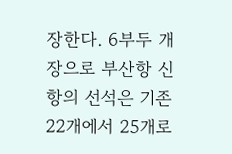장한다. 6부두 개장으로 부산항 신항의 선석은 기존 22개에서 25개로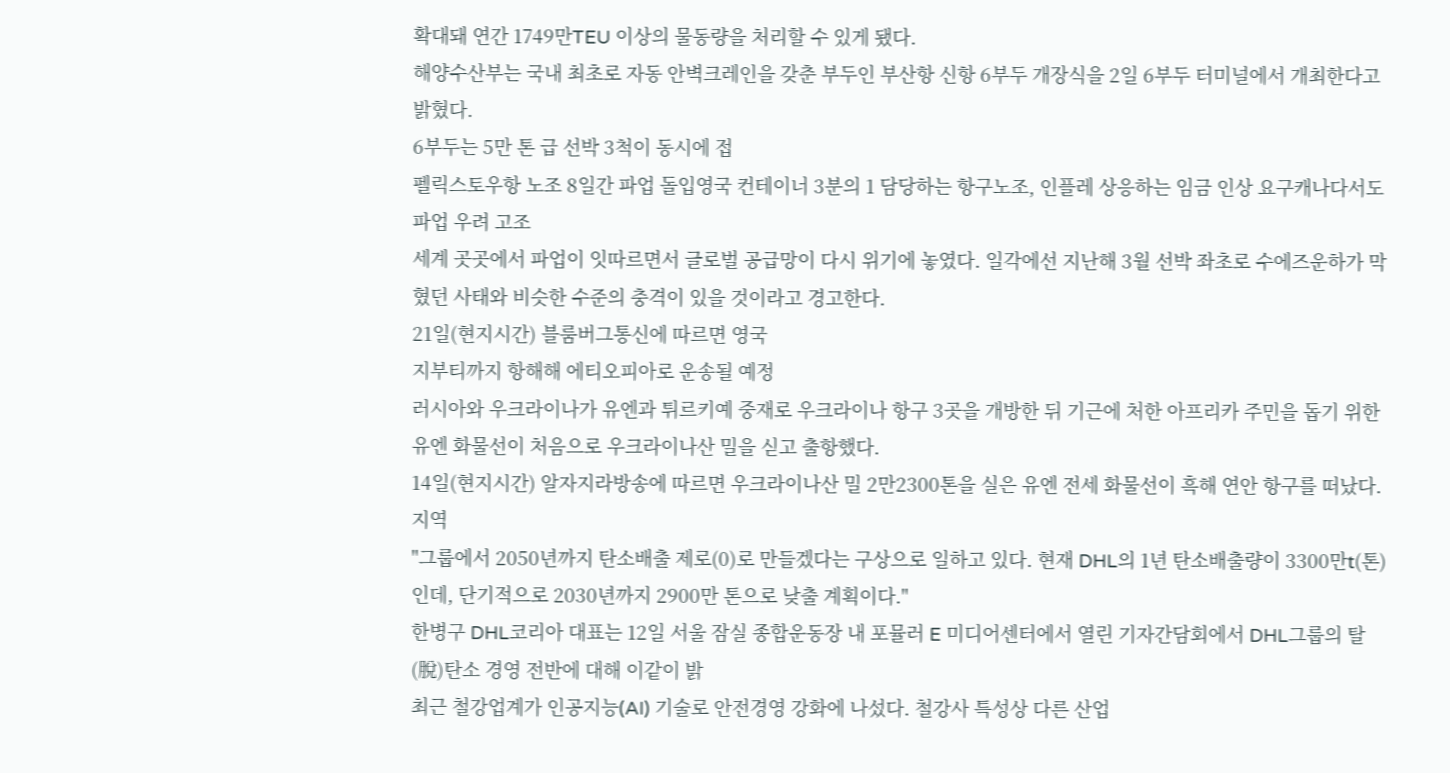확대돼 연간 1749만TEU 이상의 물동량을 처리할 수 있게 됐다.
해양수산부는 국내 최초로 자동 안벽크레인을 갖춘 부두인 부산항 신항 6부두 개장식을 2일 6부두 터미널에서 개최한다고 밝혔다.
6부두는 5만 톤 급 선박 3척이 동시에 접
펠릭스토우항 노조 8일간 파업 돌입영국 컨테이너 3분의 1 담당하는 항구노조, 인플레 상응하는 임금 인상 요구캐나다서도 파업 우려 고조
세계 곳곳에서 파업이 잇따르면서 글로벌 공급망이 다시 위기에 놓였다. 일각에선 지난해 3월 선박 좌초로 수에즈운하가 막혔던 사태와 비슷한 수준의 충격이 있을 것이라고 경고한다.
21일(현지시간) 블룸버그통신에 따르면 영국
지부티까지 항해해 에티오피아로 운송될 예정
러시아와 우크라이나가 유엔과 튀르키예 중재로 우크라이나 항구 3곳을 개방한 뒤 기근에 처한 아프리카 주민을 돕기 위한 유엔 화물선이 처음으로 우크라이나산 밀을 싣고 출항했다.
14일(현지시간) 알자지라방송에 따르면 우크라이나산 밀 2만2300톤을 실은 유엔 전세 화물선이 흑해 연안 항구를 떠났다.
지역
"그룹에서 2050년까지 탄소배출 제로(0)로 만들겠다는 구상으로 일하고 있다. 현재 DHL의 1년 탄소배출량이 3300만t(톤)인데, 단기적으로 2030년까지 2900만 톤으로 낮출 계획이다."
한병구 DHL코리아 대표는 12일 서울 잠실 종합운동장 내 포뮬러 E 미디어센터에서 열린 기자간담회에서 DHL그룹의 탈(脫)탄소 경영 전반에 대해 이같이 밝
최근 철강업계가 인공지능(AI) 기술로 안전경영 강화에 나섰다. 철강사 특성상 다른 산업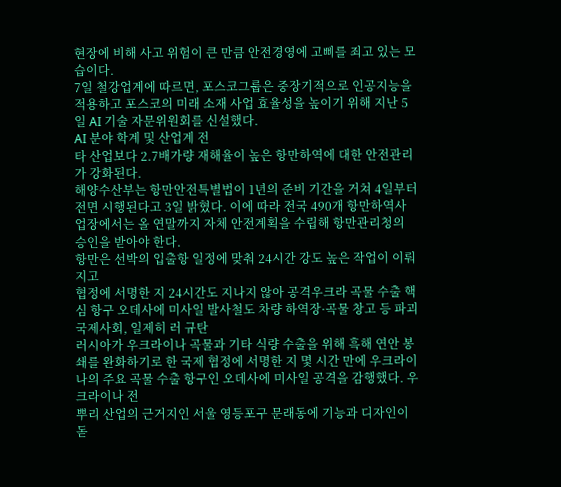현장에 비해 사고 위험이 큰 만큼 안전경영에 고삐를 죄고 있는 모습이다.
7일 철강업계에 따르면, 포스코그룹은 중장기적으로 인공지능을 적용하고 포스코의 미래 소재 사업 효율성을 높이기 위해 지난 5일 AI 기술 자문위원회를 신설했다.
AI 분야 학계 및 산업계 전
타 산업보다 2.7배가량 재해율이 높은 항만하역에 대한 안전관리가 강화된다.
해양수산부는 항만안전특별법이 1년의 준비 기간을 거쳐 4일부터 전면 시행된다고 3일 밝혔다. 이에 따라 전국 490개 항만하역사업장에서는 올 연말까지 자체 안전계획을 수립해 항만관리청의 승인을 받아야 한다.
항만은 선박의 입출항 일정에 맞춰 24시간 강도 높은 작업이 이뤄지고
협정에 서명한 지 24시간도 지나지 않아 공격우크라 곡물 수출 핵심 항구 오데사에 미사일 발사철도 차량 하역장·곡물 창고 등 파괴국제사회, 일제히 러 규탄
러시아가 우크라이나 곡물과 기타 식량 수출을 위해 흑해 연안 봉쇄를 완화하기로 한 국제 협정에 서명한 지 몇 시간 만에 우크라이나의 주요 곡물 수출 항구인 오데사에 미사일 공격을 감행했다. 우크라이나 전
뿌리 산업의 근거지인 서울 영등포구 문래동에 기능과 디자인이 돋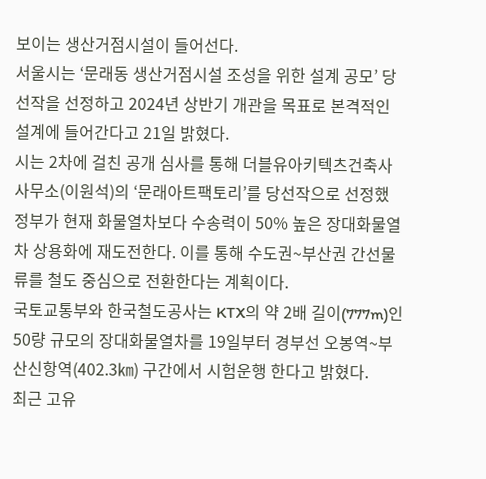보이는 생산거점시설이 들어선다.
서울시는 ‘문래동 생산거점시설 조성을 위한 설계 공모’ 당선작을 선정하고 2024년 상반기 개관을 목표로 본격적인 설계에 들어간다고 21일 밝혔다.
시는 2차에 걸친 공개 심사를 통해 더블유아키텍츠건축사사무소(이원석)의 ‘문래아트팩토리’를 당선작으로 선정했
정부가 현재 화물열차보다 수송력이 50% 높은 장대화물열차 상용화에 재도전한다. 이를 통해 수도권~부산권 간선물류를 철도 중심으로 전환한다는 계획이다.
국토교통부와 한국철도공사는 KTX의 약 2배 길이(777m)인 50량 규모의 장대화물열차를 19일부터 경부선 오봉역~부산신항역(402.3㎞) 구간에서 시험운행 한다고 밝혔다.
최근 고유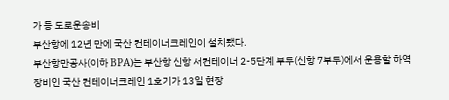가 등 도로운송비
부산항에 12년 만에 국산 컨테이너크레인이 설치됐다.
부산항만공사(이하 BPA)는 부산항 신항 서컨테이너 2-5단계 부두(신항 7부두)에서 운용할 하역장비인 국산 컨테이너크레인 1호기가 13일 현장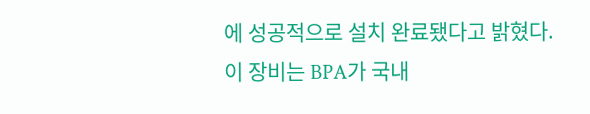에 성공적으로 설치 완료됐다고 밝혔다.
이 장비는 BPA가 국내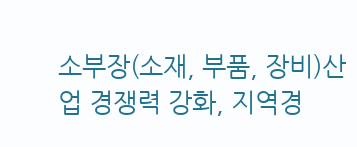소부장(소재, 부품, 장비)산업 경쟁력 강화, 지역경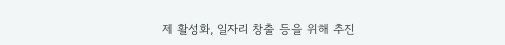제 활성화, 일자리 창출 등을 위해 추진